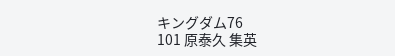キングダム76
101 原泰久 集英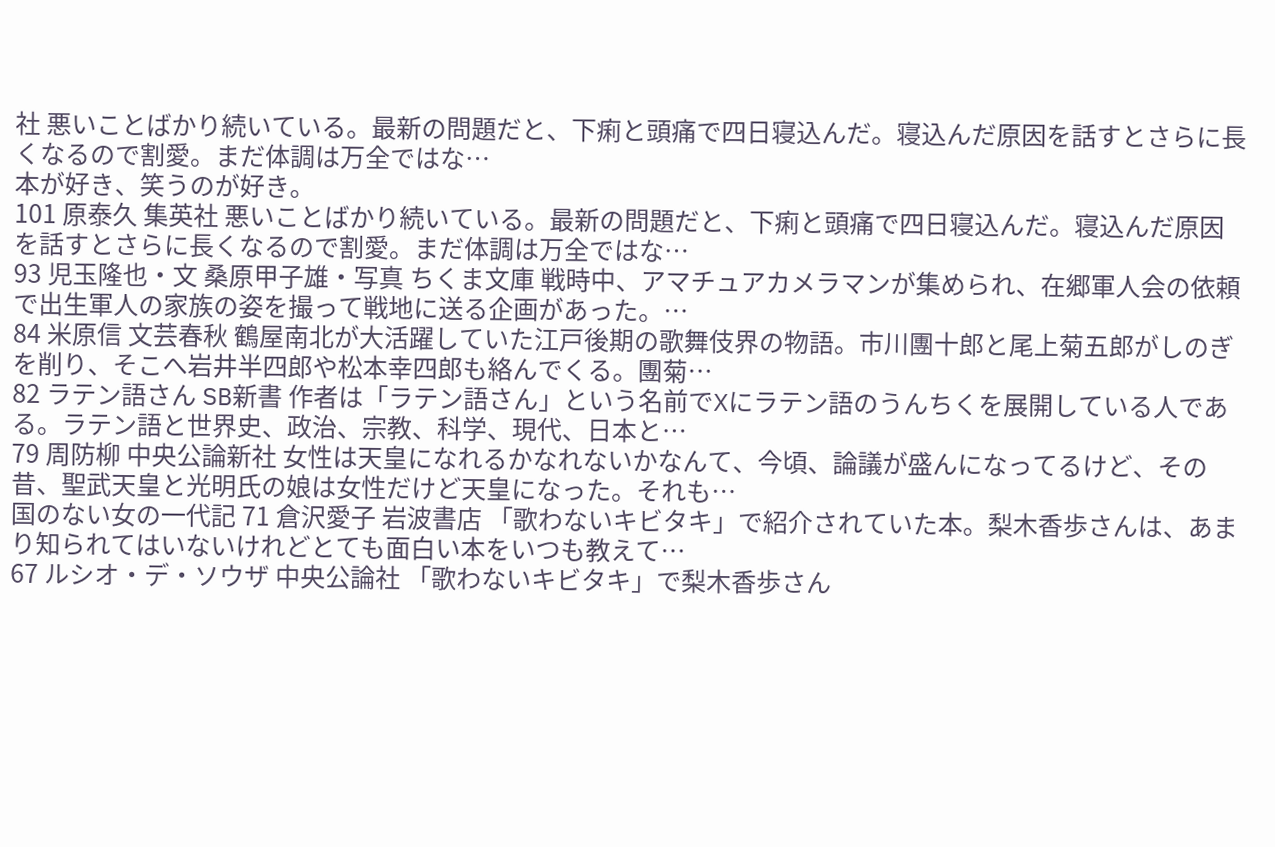社 悪いことばかり続いている。最新の問題だと、下痢と頭痛で四日寝込んだ。寝込んだ原因を話すとさらに長くなるので割愛。まだ体調は万全ではな…
本が好き、笑うのが好き。
101 原泰久 集英社 悪いことばかり続いている。最新の問題だと、下痢と頭痛で四日寝込んだ。寝込んだ原因を話すとさらに長くなるので割愛。まだ体調は万全ではな…
93 児玉隆也・文 桑原甲子雄・写真 ちくま文庫 戦時中、アマチュアカメラマンが集められ、在郷軍人会の依頼で出生軍人の家族の姿を撮って戦地に送る企画があった。…
84 米原信 文芸春秋 鶴屋南北が大活躍していた江戸後期の歌舞伎界の物語。市川團十郎と尾上菊五郎がしのぎを削り、そこへ岩井半四郎や松本幸四郎も絡んでくる。團菊…
82 ラテン語さん SB新書 作者は「ラテン語さん」という名前でXにラテン語のうんちくを展開している人である。ラテン語と世界史、政治、宗教、科学、現代、日本と…
79 周防柳 中央公論新社 女性は天皇になれるかなれないかなんて、今頃、論議が盛んになってるけど、その昔、聖武天皇と光明氏の娘は女性だけど天皇になった。それも…
国のない女の一代記 71 倉沢愛子 岩波書店 「歌わないキビタキ」で紹介されていた本。梨木香歩さんは、あまり知られてはいないけれどとても面白い本をいつも教えて…
67 ルシオ・デ・ソウザ 中央公論社 「歌わないキビタキ」で梨木香歩さん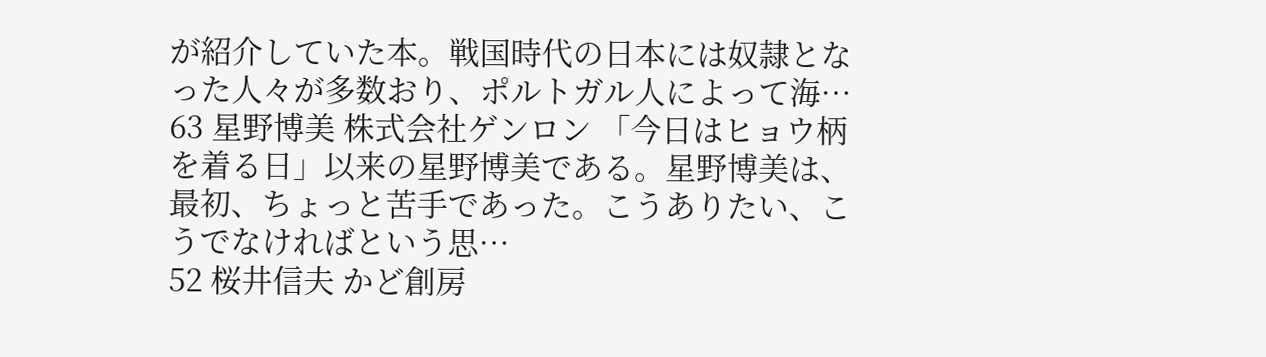が紹介していた本。戦国時代の日本には奴隷となった人々が多数おり、ポルトガル人によって海…
63 星野博美 株式会社ゲンロン 「今日はヒョウ柄を着る日」以来の星野博美である。星野博美は、最初、ちょっと苦手であった。こうありたい、こうでなければという思…
52 桜井信夫 かど創房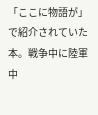「ここに物語が」で紹介されていた本。戦争中に陸軍中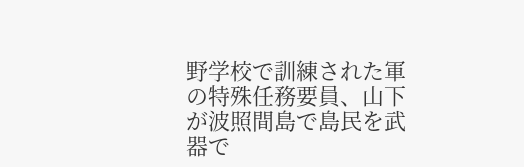野学校で訓練された軍の特殊任務要員、山下が波照間島で島民を武器で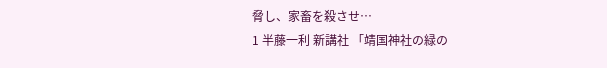脅し、家畜を殺させ…
1 半藤一利 新講社 「靖国神社の緑の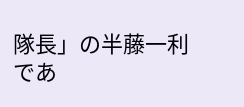隊長」の半藤一利であ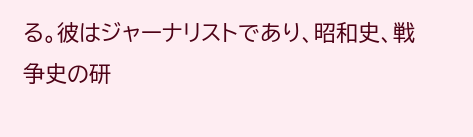る。彼はジャーナリストであり、昭和史、戦争史の研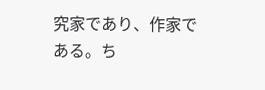究家であり、作家である。ち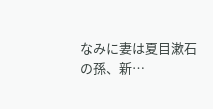なみに妻は夏目漱石の孫、新…